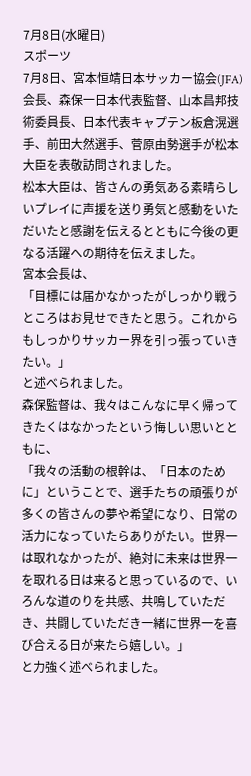7月8日(水曜日)
スポーツ
7月8日、宮本恒靖日本サッカー協会(JFA)会長、森保一日本代表監督、山本昌邦技術委員長、日本代表キャプテン板倉滉選手、前田大然選手、菅原由勢選手が松本大臣を表敬訪問されました。
松本大臣は、皆さんの勇気ある素晴らしいプレイに声援を送り勇気と感動をいただいたと感謝を伝えるとともに今後の更なる活躍への期待を伝えました。
宮本会長は、
「目標には届かなかったがしっかり戦うところはお見せできたと思う。これからもしっかりサッカー界を引っ張っていきたい。」
と述べられました。
森保監督は、我々はこんなに早く帰ってきたくはなかったという悔しい思いとともに、
「我々の活動の根幹は、「日本のために」ということで、選手たちの頑張りが多くの皆さんの夢や希望になり、日常の活力になっていたらありがたい。世界一は取れなかったが、絶対に未来は世界一を取れる日は来ると思っているので、いろんな道のりを共感、共鳴していただき、共闘していただき一緒に世界一を喜び合える日が来たら嬉しい。」
と力強く述べられました。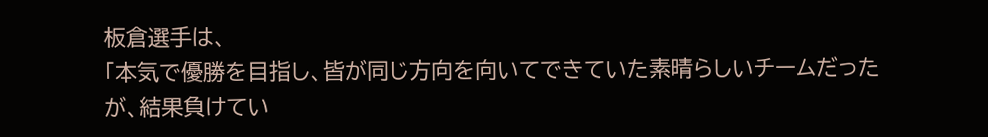板倉選手は、
「本気で優勝を目指し、皆が同じ方向を向いてできていた素晴らしいチームだったが、結果負けてい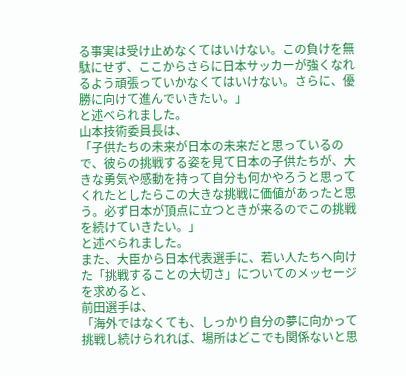る事実は受け止めなくてはいけない。この負けを無駄にせず、ここからさらに日本サッカーが強くなれるよう頑張っていかなくてはいけない。さらに、優勝に向けて進んでいきたい。」
と述べられました。
山本技術委員長は、
「子供たちの未来が日本の未来だと思っているので、彼らの挑戦する姿を見て日本の子供たちが、大きな勇気や感動を持って自分も何かやろうと思ってくれたとしたらこの大きな挑戦に価値があったと思う。必ず日本が頂点に立つときが来るのでこの挑戦を続けていきたい。」
と述べられました。
また、大臣から日本代表選手に、若い人たちへ向けた「挑戦することの大切さ」についてのメッセージを求めると、
前田選手は、
「海外ではなくても、しっかり自分の夢に向かって挑戦し続けられれば、場所はどこでも関係ないと思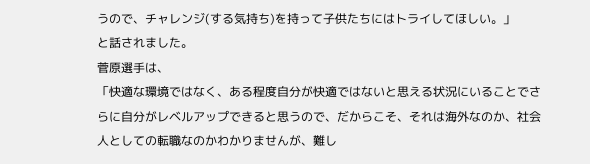うので、チャレンジ(する気持ち)を持って子供たちにはトライしてほしい。」
と話されました。
菅原選手は、
「快適な環境ではなく、ある程度自分が快適ではないと思える状況にいることでさらに自分がレベルアップできると思うので、だからこそ、それは海外なのか、社会人としての転職なのかわかりませんが、難し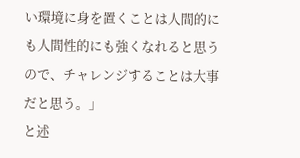い環境に身を置くことは人間的にも人間性的にも強くなれると思うので、チャレンジすることは大事だと思う。」
と述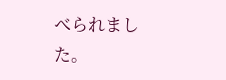べられました。